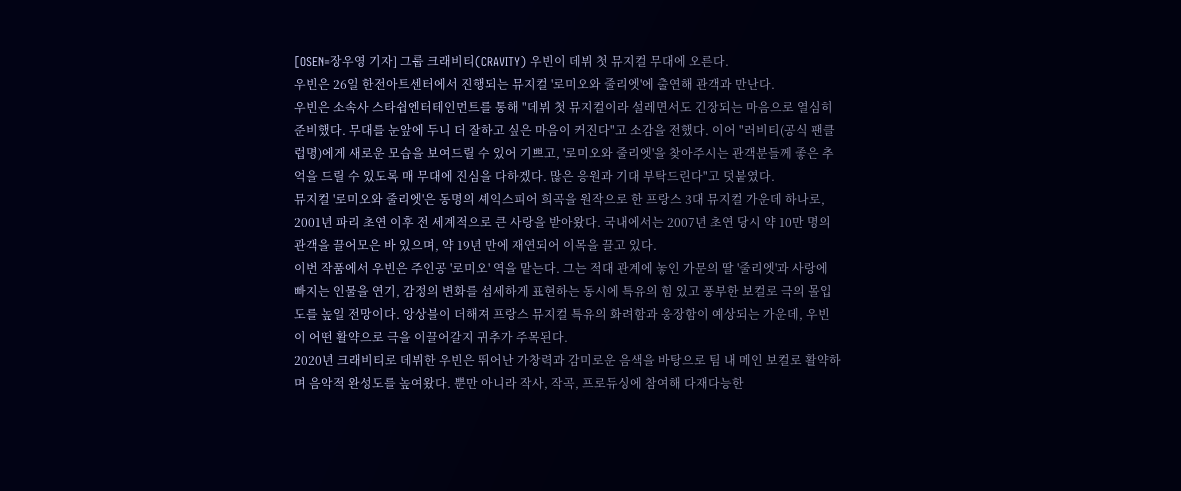[OSEN=장우영 기자] 그룹 크래비티(CRAVITY) 우빈이 데뷔 첫 뮤지컬 무대에 오른다.
우빈은 26일 한전아트센터에서 진행되는 뮤지컬 '로미오와 줄리엣'에 출연해 관객과 만난다.
우빈은 소속사 스타쉽엔터테인먼트를 통해 "데뷔 첫 뮤지컬이라 설레면서도 긴장되는 마음으로 열심히 준비했다. 무대를 눈앞에 두니 더 잘하고 싶은 마음이 커진다"고 소감을 전했다. 이어 "러비티(공식 팬클럽명)에게 새로운 모습을 보여드릴 수 있어 기쁘고, '로미오와 줄리엣'을 찾아주시는 관객분들께 좋은 추억을 드릴 수 있도록 매 무대에 진심을 다하겠다. 많은 응원과 기대 부탁드린다"고 덧붙였다.
뮤지컬 '로미오와 줄리엣'은 동명의 셰익스피어 희곡을 원작으로 한 프랑스 3대 뮤지컬 가운데 하나로, 2001년 파리 초연 이후 전 세계적으로 큰 사랑을 받아왔다. 국내에서는 2007년 초연 당시 약 10만 명의 관객을 끌어모은 바 있으며, 약 19년 만에 재연되어 이목을 끌고 있다.
이번 작품에서 우빈은 주인공 '로미오' 역을 맡는다. 그는 적대 관계에 놓인 가문의 딸 '줄리엣'과 사랑에 빠지는 인물을 연기, 감정의 변화를 섬세하게 표현하는 동시에 특유의 힘 있고 풍부한 보컬로 극의 몰입도를 높일 전망이다. 앙상블이 더해져 프랑스 뮤지컬 특유의 화려함과 웅장함이 예상되는 가운데, 우빈이 어떤 활약으로 극을 이끌어갈지 귀추가 주목된다.
2020년 크래비티로 데뷔한 우빈은 뛰어난 가창력과 감미로운 음색을 바탕으로 팀 내 메인 보컬로 활약하며 음악적 완성도를 높여왔다. 뿐만 아니라 작사, 작곡, 프로듀싱에 참여해 다재다능한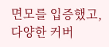면모를 입증했고, 다양한 커버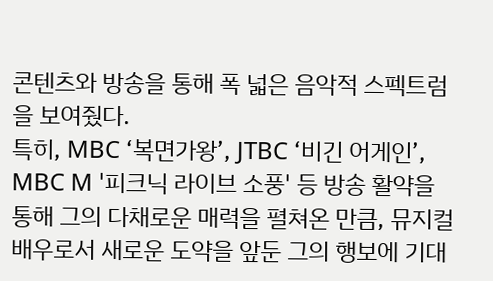콘텐츠와 방송을 통해 폭 넓은 음악적 스펙트럼을 보여줬다.
특히, MBC ‘복면가왕’, JTBC ‘비긴 어게인’, MBC M '피크닉 라이브 소풍' 등 방송 활약을 통해 그의 다채로운 매력을 펼쳐온 만큼, 뮤지컬 배우로서 새로운 도약을 앞둔 그의 행보에 기대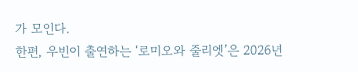가 모인다.
한편, 우빈이 출연하는 ‘로미오와 줄리엣’은 2026년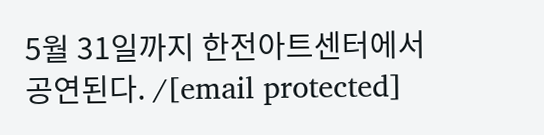5월 31일까지 한전아트센터에서 공연된다. /[email protected]